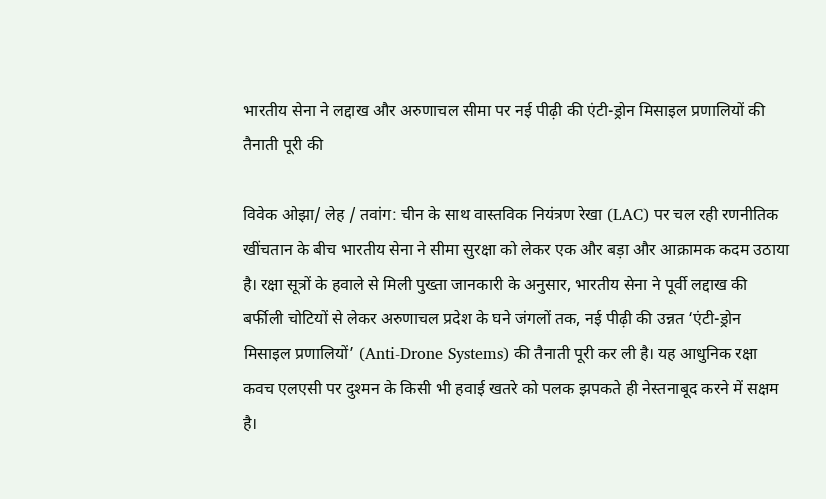भारतीय सेना ने लद्दाख और अरुणाचल सीमा पर नई पीढ़ी की एंटी-ड्रोन मिसाइल प्रणालियों की तैनाती पूरी की

विवेक ओझा/ लेह / तवांग: चीन के साथ वास्तविक नियंत्रण रेखा (LAC) पर चल रही रणनीतिक खींचतान के बीच भारतीय सेना ने सीमा सुरक्षा को लेकर एक और बड़ा और आक्रामक कदम उठाया है। रक्षा सूत्रों के हवाले से मिली पुख्ता जानकारी के अनुसार, भारतीय सेना ने पूर्वी लद्दाख की बर्फीली चोटियों से लेकर अरुणाचल प्रदेश के घने जंगलों तक, नई पीढ़ी की उन्नत ‘एंटी-ड्रोन मिसाइल प्रणालियों’ (Anti-Drone Systems) की तैनाती पूरी कर ली है। यह आधुनिक रक्षा कवच एलएसी पर दुश्मन के किसी भी हवाई खतरे को पलक झपकते ही नेस्तनाबूद करने में सक्षम है।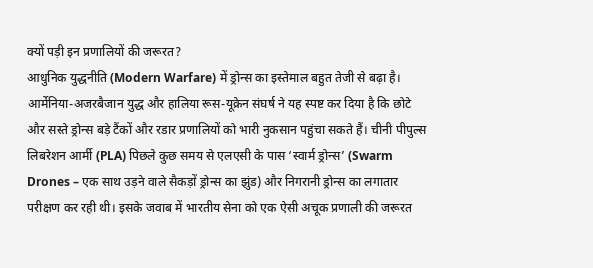क्यों पड़ी इन प्रणालियों की जरूरत?
आधुनिक युद्धनीति (Modern Warfare) में ड्रोन्स का इस्तेमाल बहुत तेजी से बढ़ा है। आर्मेनिया-अजरबैजान युद्ध और हालिया रूस-यूक्रेन संघर्ष ने यह स्पष्ट कर दिया है कि छोटे और सस्ते ड्रोन्स बड़े टैंकों और रडार प्रणालियों को भारी नुकसान पहुंचा सकते हैं। चीनी पीपुल्स लिबरेशन आर्मी (PLA) पिछले कुछ समय से एलएसी के पास ‘स्वार्म ड्रोन्स’ (Swarm Drones – एक साथ उड़ने वाले सैकड़ों ड्रोन्स का झुंड) और निगरानी ड्रोन्स का लगातार परीक्षण कर रही थी। इसके जवाब में भारतीय सेना को एक ऐसी अचूक प्रणाली की जरूरत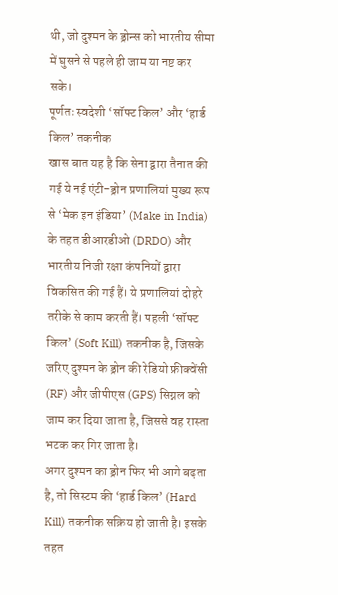थी, जो दुश्मन के ड्रोन्स को भारतीय सीमा में घुसने से पहले ही जाम या नष्ट कर सके।
पूर्णतः स्वदेशी ‘सॉफ्ट किल’ और ‘हार्ड किल’ तकनीक
खास बात यह है कि सेना द्वारा तैनात की गई ये नई एंटी-ड्रोन प्रणालियां मुख्य रूप से ‘मेक इन इंडिया’ (Make in India) के तहत डीआरडीओ (DRDO) और भारतीय निजी रक्षा कंपनियों द्वारा विकसित की गई हैं। ये प्रणालियां दोहरे तरीके से काम करती हैं। पहली ‘सॉफ्ट किल’ (Soft Kill) तकनीक है, जिसके जरिए दुश्मन के ड्रोन की रेडियो फ्रीक्वेंसी (RF) और जीपीएस (GPS) सिग्नल को जाम कर दिया जाता है, जिससे वह रास्ता भटक कर गिर जाता है।
अगर दुश्मन का ड्रोन फिर भी आगे बढ़ता है, तो सिस्टम की ‘हार्ड किल’ (Hard Kill) तकनीक सक्रिय हो जाती है। इसके तहत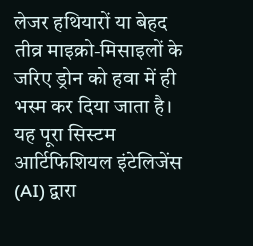लेजर हथियारों या बेहद तीव्र माइक्रो-मिसाइलों के जरिए ड्रोन को हवा में ही भस्म कर दिया जाता है। यह पूरा सिस्टम आर्टिफिशियल इंटेलिजेंस (AI) द्वारा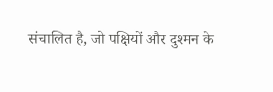संचालित है, जो पक्षियों और दुश्मन के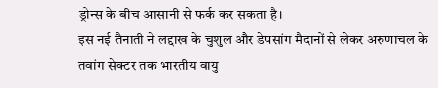ड्रोन्स के बीच आसानी से फर्क कर सकता है।
इस नई तैनाती ने लद्दाख के चुशुल और डेपसांग मैदानों से लेकर अरुणाचल के तवांग सेक्टर तक भारतीय वायु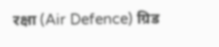रक्षा (Air Defence) ग्रिड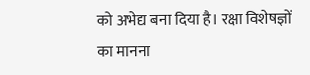को अभेद्य बना दिया है। रक्षा विशेषज्ञों का मानना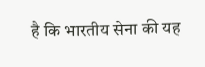है कि भारतीय सेना की यह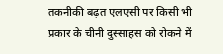तकनीकी बढ़त एलएसी पर किसी भी प्रकार के चीनी दुस्साहस को रोकने में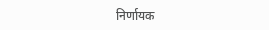निर्णायक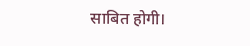साबित होगी।